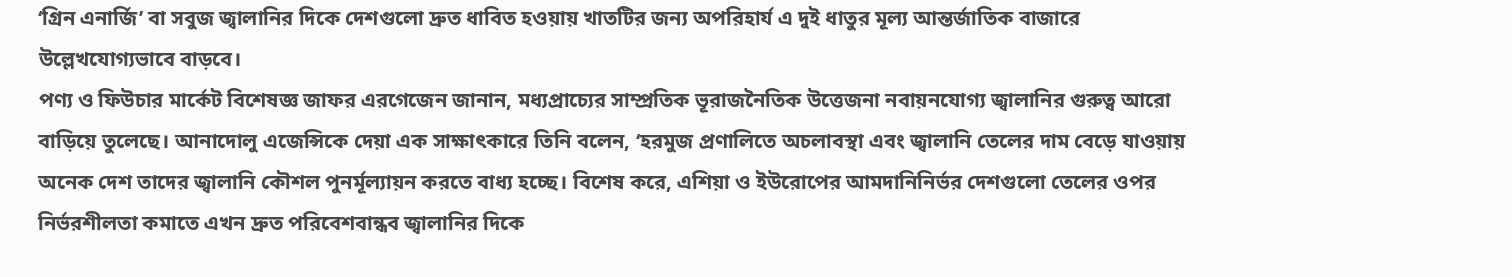‘গ্রিন এনার্জি’ বা সবুজ জ্বালানির দিকে দেশগুলো দ্রুত ধাবিত হওয়ায় খাতটির জন্য অপরিহার্য এ দুই ধাতুর মূল্য আন্তর্জাতিক বাজারে উল্লেখযোগ্যভাবে বাড়বে।
পণ্য ও ফিউচার মার্কেট বিশেষজ্ঞ জাফর এরগেজেন জানান, মধ্যপ্রাচ্যের সাম্প্রতিক ভূরাজনৈতিক উত্তেজনা নবায়নযোগ্য জ্বালানির গুরুত্ব আরো বাড়িয়ে তুলেছে। আনাদোলু এজেন্সিকে দেয়া এক সাক্ষাৎকারে তিনি বলেন, ‘হরমুজ প্রণালিতে অচলাবস্থা এবং জ্বালানি তেলের দাম বেড়ে যাওয়ায় অনেক দেশ তাদের জ্বালানি কৌশল পুনর্মূল্যায়ন করতে বাধ্য হচ্ছে। বিশেষ করে, এশিয়া ও ইউরোপের আমদানিনির্ভর দেশগুলো তেলের ওপর নির্ভরশীলতা কমাতে এখন দ্রুত পরিবেশবান্ধব জ্বালানির দিকে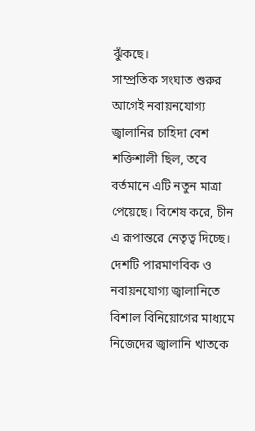ঝুঁকছে।
সাম্প্রতিক সংঘাত শুরুর আগেই নবায়নযোগ্য জ্বালানির চাহিদা বেশ শক্তিশালী ছিল, তবে বর্তমানে এটি নতুন মাত্রা পেয়েছে। বিশেষ করে, চীন এ রূপান্তরে নেতৃত্ব দিচ্ছে। দেশটি পারমাণবিক ও নবায়নযোগ্য জ্বালানিতে বিশাল বিনিয়োগের মাধ্যমে নিজেদের জ্বালানি খাতকে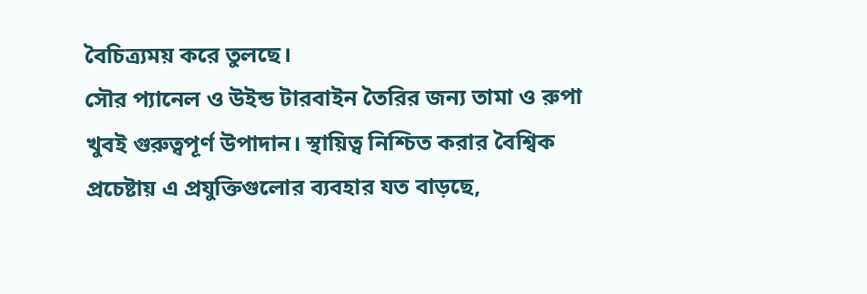বৈচিত্র্যময় করে তুলছে।
সৌর প্যানেল ও উইন্ড টারবাইন তৈরির জন্য তামা ও রুপা খুবই গুরুত্বপূর্ণ উপাদান। স্থায়িত্ব নিশ্চিত করার বৈশ্বিক প্রচেষ্টায় এ প্রযুক্তিগুলোর ব্যবহার যত বাড়ছে,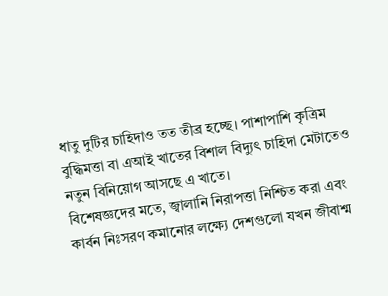ধাতু দুটির চাহিদাও তত তীব্র হচ্ছে। পাশাপাশি কৃত্রিম বুদ্ধিমত্তা বা এআই খাতের বিশাল বিদ্যুৎ চাহিদা মেটাতেও নতুন বিনিয়োগ আসছে এ খাতে।
বিশেষজ্ঞদের মতে, জ্বালানি নিরাপত্তা নিশ্চিত করা এবং কার্বন নিঃসরণ কমানোর লক্ষ্যে দেশগুলো যখন জীবাশ্ম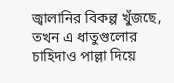জ্বালানির বিকল্প খুঁজছে, তখন এ ধাতুগুলোর চাহিদাও পাল্লা দিয়ে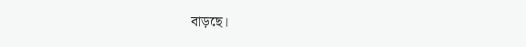বাড়ছে।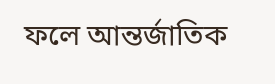ফলে আন্তর্জাতিক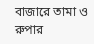বাজারে তামা ও রুপার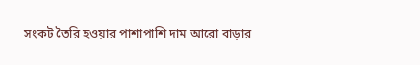সংকট তৈরি হওয়ার পাশাপাশি দাম আরো বাড়ার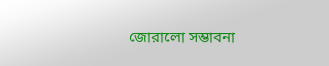জোরালো সম্ভাবনা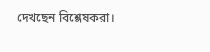দেখছেন বিশ্লেষকরা।